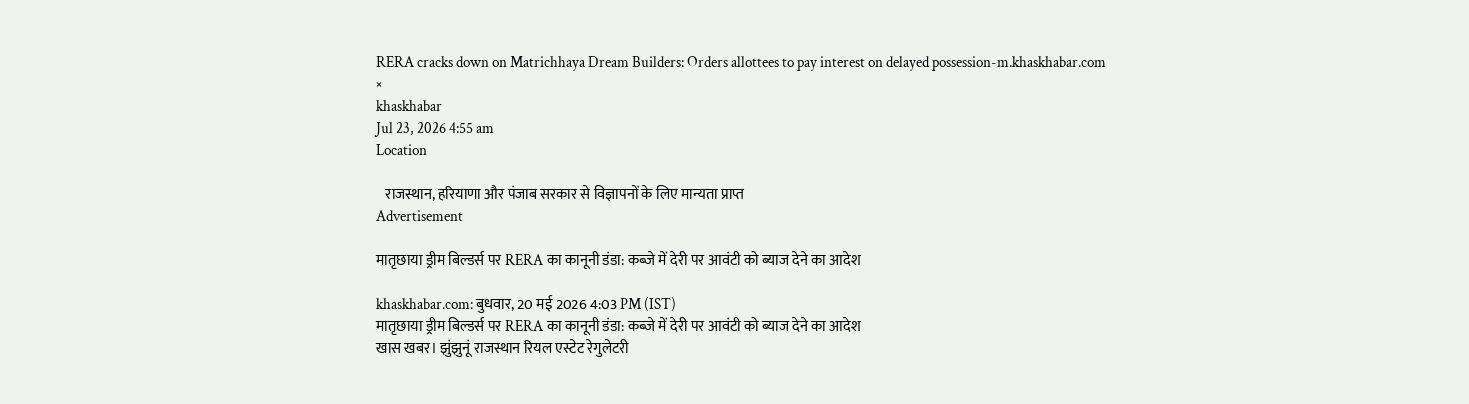RERA cracks down on Matrichhaya Dream Builders: Orders allottees to pay interest on delayed possession-m.khaskhabar.com
×
khaskhabar
Jul 23, 2026 4:55 am
Location

   राजस्थान, हरियाणा और पंजाब सरकार से विज्ञापनों के लिए मान्यता प्राप्त
Advertisement

मातृछाया ड्रीम बिल्डर्स पर RERA का कानूनी डंडा: कब्जे में देरी पर आवंटी को ब्याज देने का आदेश

khaskhabar.com: बुधवार, 20 मई 2026 4:03 PM (IST)
मातृछाया ड्रीम बिल्डर्स पर RERA का कानूनी डंडा: कब्जे में देरी पर आवंटी को ब्याज देने का आदेश
खास खबर। झुंझुनूं राजस्थान रियल एस्टेट रेगुलेटरी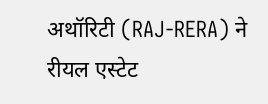अथॉरिटी (RAJ-RERA) ने रीयल एस्टेट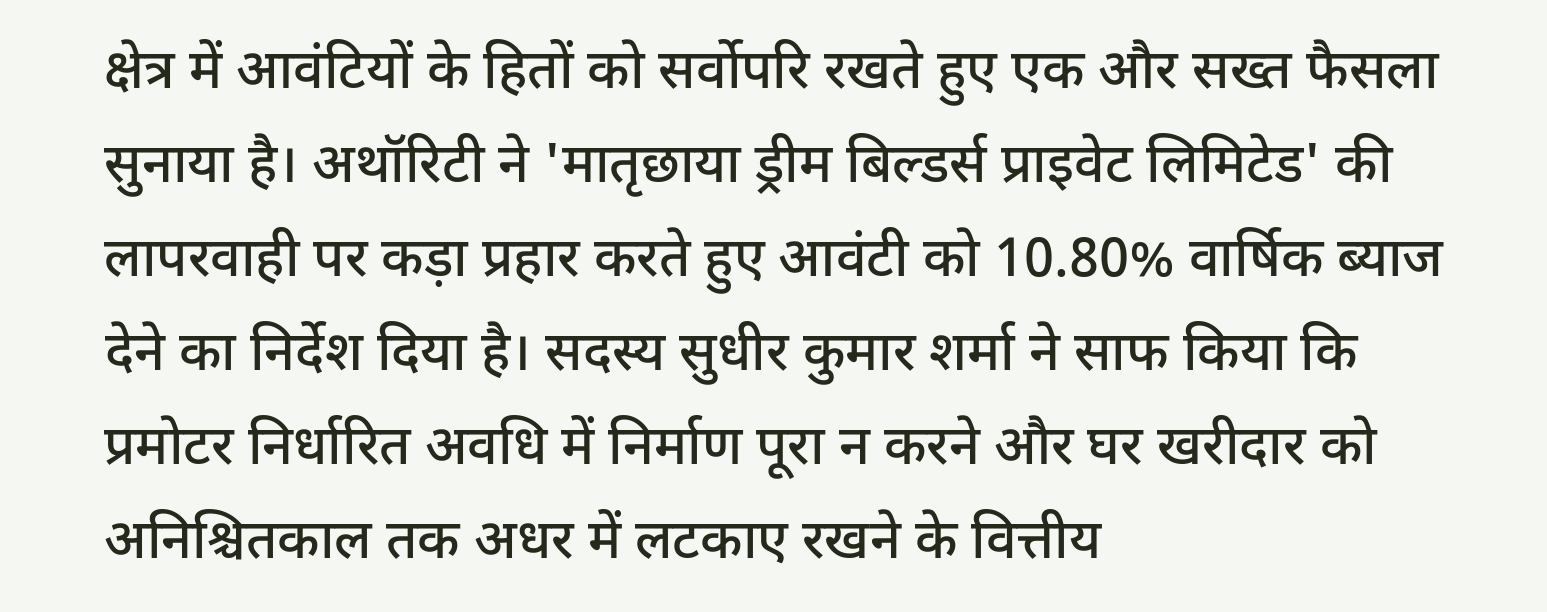क्षेत्र में आवंटियों के हितों को सर्वोपरि रखते हुए एक और सख्त फैसला सुनाया है। अथॉरिटी ने 'मातृछाया ड्रीम बिल्डर्स प्राइवेट लिमिटेड' की लापरवाही पर कड़ा प्रहार करते हुए आवंटी को 10.80% वार्षिक ब्याज देने का निर्देश दिया है। सदस्य सुधीर कुमार शर्मा ने साफ किया कि प्रमोटर निर्धारित अवधि में निर्माण पूरा न करने और घर खरीदार को अनिश्चितकाल तक अधर में लटकाए रखने के वित्तीय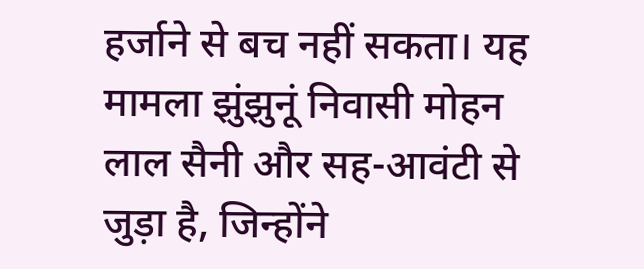हर्जाने से बच नहीं सकता। यह मामला झुंझुनूं निवासी मोहन लाल सैनी और सह-आवंटी से जुड़ा है, जिन्होंने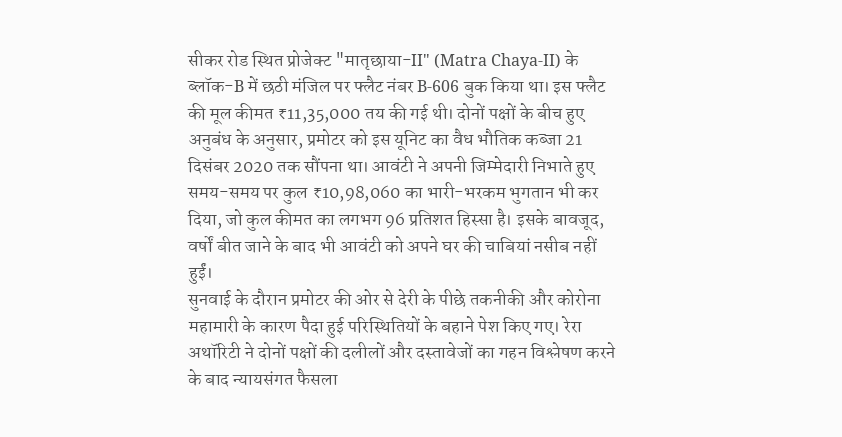सीकर रोड स्थित प्रोजेक्ट "मातृछाया-II" (Matra Chaya-II) के ब्लॉक-B में छठी मंजिल पर फ्लैट नंबर B-606 बुक किया था। इस फ्लैट की मूल कीमत ₹11,35,000 तय की गई थी। दोनों पक्षों के बीच हुए अनुबंध के अनुसार, प्रमोटर को इस यूनिट का वैध भौतिक कब्जा 21 दिसंबर 2020 तक सौंपना था। आवंटी ने अपनी जिम्मेदारी निभाते हुए समय-समय पर कुल ₹10,98,060 का भारी-भरकम भुगतान भी कर दिया, जो कुल कीमत का लगभग 96 प्रतिशत हिस्सा है। इसके बावजूद, वर्षों बीत जाने के बाद भी आवंटी को अपने घर की चाबियां नसीब नहीं हुईं।
सुनवाई के दौरान प्रमोटर की ओर से देरी के पीछे तकनीकी और कोरोना महामारी के कारण पैदा हुई परिस्थितियों के बहाने पेश किए गए। रेरा अथॉरिटी ने दोनों पक्षों की दलीलों और दस्तावेजों का गहन विश्लेषण करने के बाद न्यायसंगत फैसला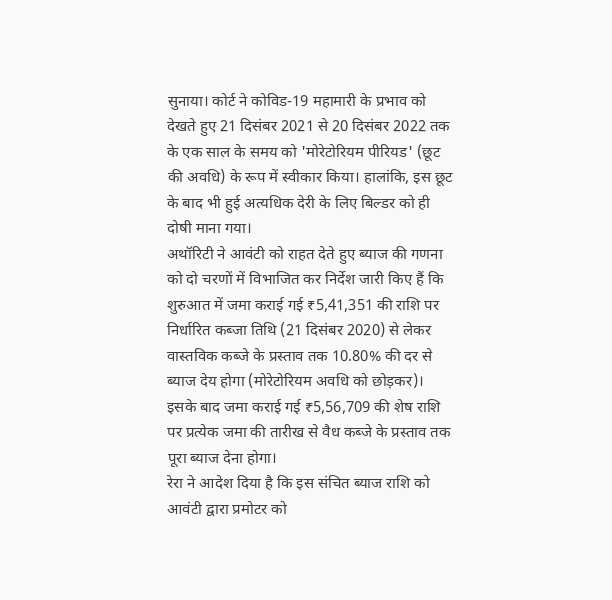सुनाया। कोर्ट ने कोविड-19 महामारी के प्रभाव को देखते हुए 21 दिसंबर 2021 से 20 दिसंबर 2022 तक के एक साल के समय को 'मोरेटोरियम पीरियड' (छूट की अवधि) के रूप में स्वीकार किया। हालांकि, इस छूट के बाद भी हुई अत्यधिक देरी के लिए बिल्डर को ही दोषी माना गया।
अथॉरिटी ने आवंटी को राहत देते हुए ब्याज की गणना को दो चरणों में विभाजित कर निर्देश जारी किए हैं कि शुरुआत में जमा कराई गई ₹5,41,351 की राशि पर निर्धारित कब्जा तिथि (21 दिसंबर 2020) से लेकर वास्तविक कब्जे के प्रस्ताव तक 10.80% की दर से ब्याज देय होगा (मोरेटोरियम अवधि को छोड़कर)। इसके बाद जमा कराई गई ₹5,56,709 की शेष राशि पर प्रत्येक जमा की तारीख से वैध कब्जे के प्रस्ताव तक पूरा ब्याज देना होगा।
रेरा ने आदेश दिया है कि इस संचित ब्याज राशि को आवंटी द्वारा प्रमोटर को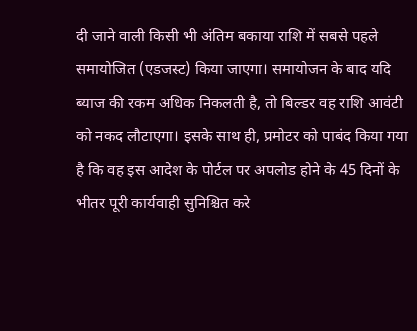दी जाने वाली किसी भी अंतिम बकाया राशि में सबसे पहले समायोजित (एडजस्ट) किया जाएगा। समायोजन के बाद यदि ब्याज की रकम अधिक निकलती है, तो बिल्डर वह राशि आवंटी को नकद लौटाएगा। इसके साथ ही, प्रमोटर को पाबंद किया गया है कि वह इस आदेश के पोर्टल पर अपलोड होने के 45 दिनों के भीतर पूरी कार्यवाही सुनिश्चित करे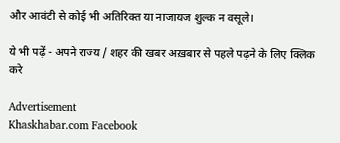और आवंटी से कोई भी अतिरिक्त या नाजायज शुल्क न वसूले।

ये भी पढ़ें - अपने राज्य / शहर की खबर अख़बार से पहले पढ़ने के लिए क्लिक करे

Advertisement
Khaskhabar.com Facebook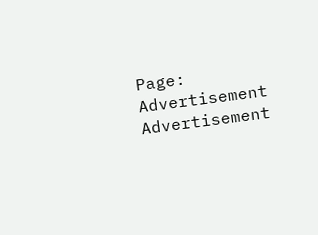Page:
Advertisement
Advertisement